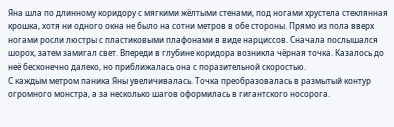Яна шла по длинному коридору с мягкими жёлтыми стенами, под ногами хрустела стеклянная крошка, хотя ни одного окна не было на сотни метров в обе стороны. Прямо из пола вверх ногами росли люстры с пластиковыми плафонами в виде нарциссов. Сначала послышался шорох, затем замигал свет. Впереди в глубине коридора возникла чёрная точка. Казалось до неё бесконечно далеко, но приближалась она с поразительной скоростью.
С каждым метром паника Яны увеличивалась. Точка преобразовалась в размытый контур огромного монстра, а за несколько шагов оформилась в гигантского носорога.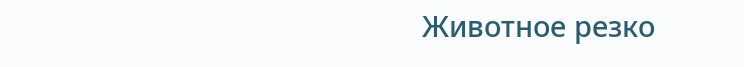Животное резко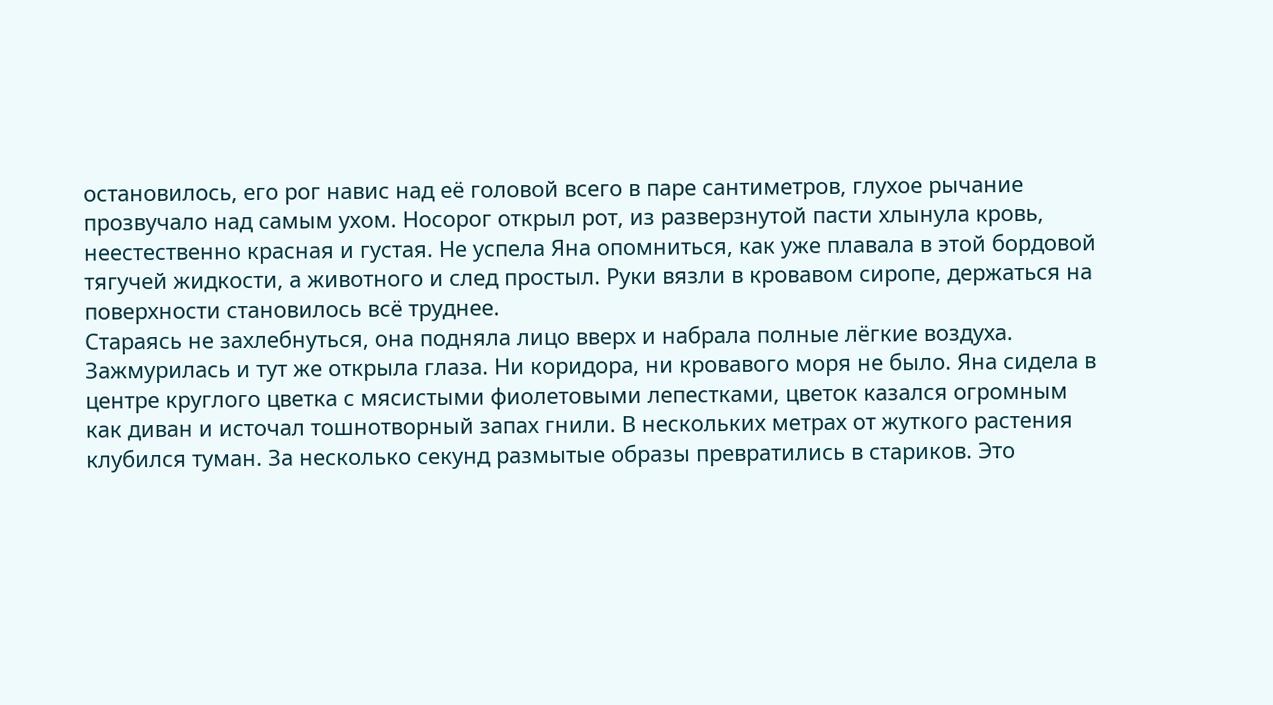остановилось, его рог навис над её головой всего в паре сантиметров, глухое рычание прозвучало над самым ухом. Носорог открыл рот, из разверзнутой пасти хлынула кровь, неестественно красная и густая. Не успела Яна опомниться, как уже плавала в этой бордовой тягучей жидкости, а животного и след простыл. Руки вязли в кровавом сиропе, держаться на поверхности становилось всё труднее.
Стараясь не захлебнуться, она подняла лицо вверх и набрала полные лёгкие воздуха. Зажмурилась и тут же открыла глаза. Ни коридора, ни кровавого моря не было. Яна сидела в центре круглого цветка с мясистыми фиолетовыми лепестками, цветок казался огромным как диван и источал тошнотворный запах гнили. В нескольких метрах от жуткого растения клубился туман. За несколько секунд размытые образы превратились в стариков. Это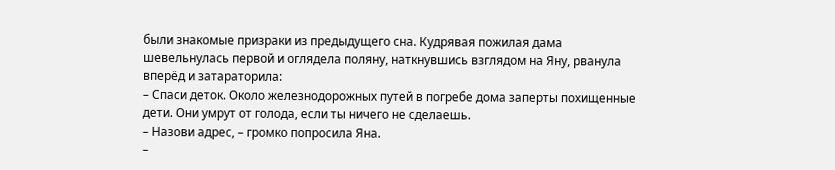были знакомые призраки из предыдущего сна. Кудрявая пожилая дама шевельнулась первой и оглядела поляну, наткнувшись взглядом на Яну, рванула вперёд и затараторила:
– Спаси деток. Около железнодорожных путей в погребе дома заперты похищенные дети. Они умрут от голода, если ты ничего не сделаешь.
– Назови адрес, – громко попросила Яна.
–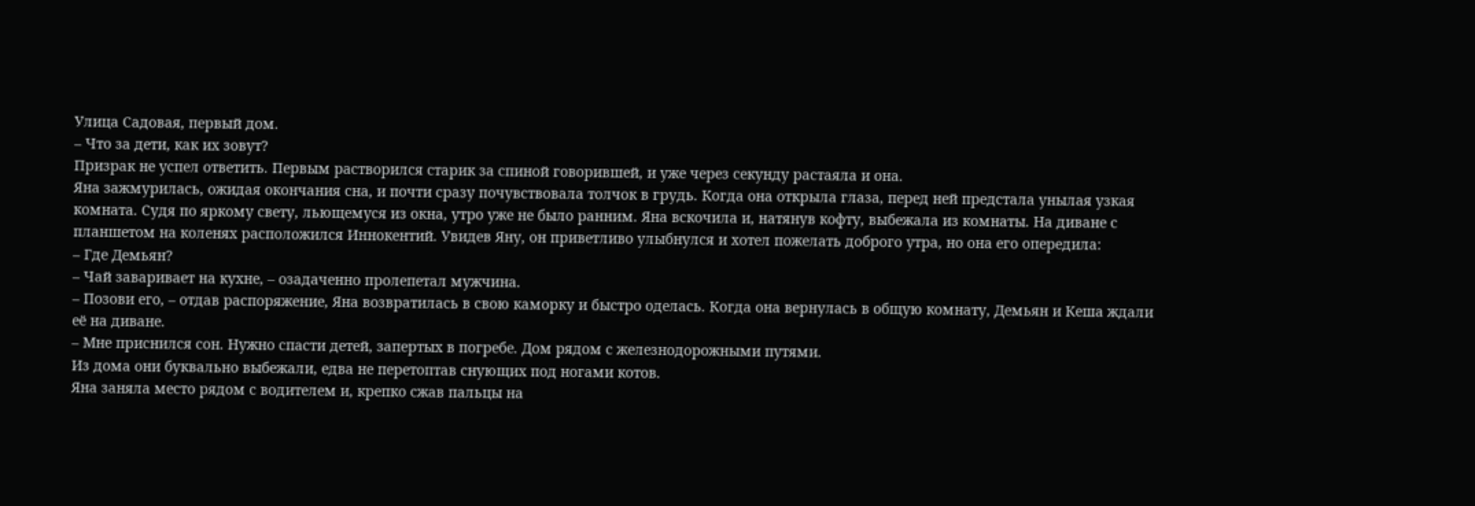Улица Садовая, первый дом.
– Что за дети, как их зовут?
Призрак не успел ответить. Первым растворился старик за спиной говорившей, и уже через секунду растаяла и она.
Яна зажмурилась, ожидая окончания сна, и почти сразу почувствовала толчок в грудь. Когда она открыла глаза, перед ней предстала унылая узкая комната. Судя по яркому свету, льющемуся из окна, утро уже не было ранним. Яна вскочила и, натянув кофту, выбежала из комнаты. На диване с планшетом на коленях расположился Иннокентий. Увидев Яну, он приветливо улыбнулся и хотел пожелать доброго утра, но она его опередила:
– Где Демьян?
– Чай заваривает на кухне, – озадаченно пролепетал мужчина.
– Позови его, – отдав распоряжение, Яна возвратилась в свою каморку и быстро оделась. Когда она вернулась в общую комнату, Демьян и Кеша ждали её на диване.
– Мне приснился сон. Нужно спасти детей, запертых в погребе. Дом рядом с железнодорожными путями.
Из дома они буквально выбежали, едва не перетоптав снующих под ногами котов.
Яна заняла место рядом с водителем и, крепко сжав пальцы на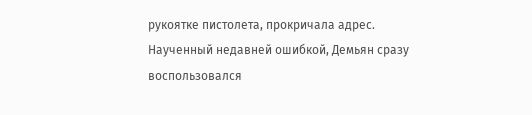рукоятке пистолета, прокричала адрес. Наученный недавней ошибкой, Демьян сразу воспользовался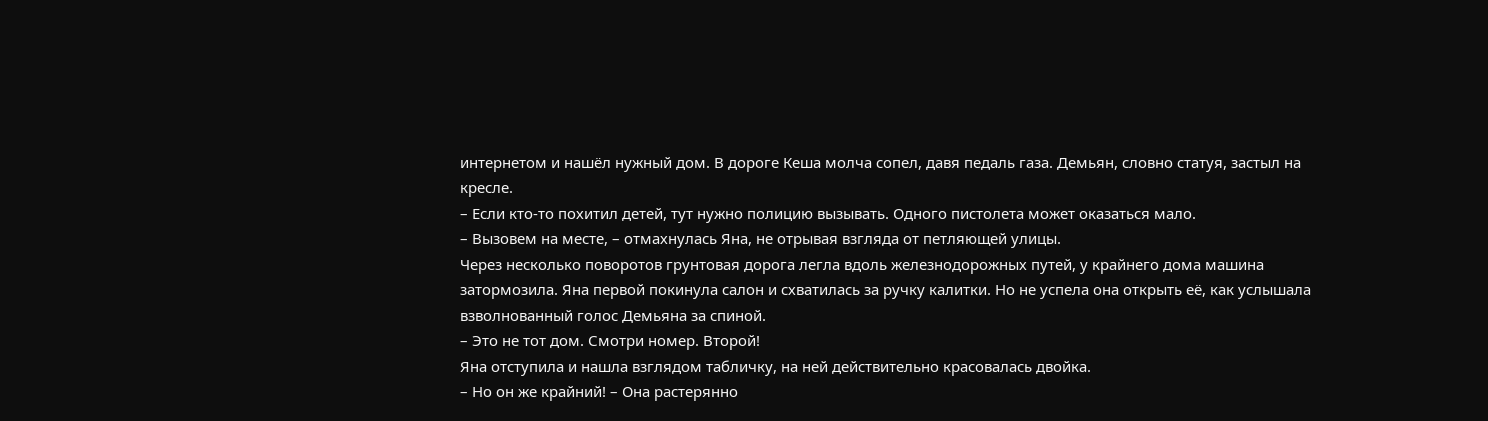интернетом и нашёл нужный дом. В дороге Кеша молча сопел, давя педаль газа. Демьян, словно статуя, застыл на кресле.
– Если кто-то похитил детей, тут нужно полицию вызывать. Одного пистолета может оказаться мало.
– Вызовем на месте, – отмахнулась Яна, не отрывая взгляда от петляющей улицы.
Через несколько поворотов грунтовая дорога легла вдоль железнодорожных путей, у крайнего дома машина затормозила. Яна первой покинула салон и схватилась за ручку калитки. Но не успела она открыть её, как услышала взволнованный голос Демьяна за спиной.
– Это не тот дом. Смотри номер. Второй!
Яна отступила и нашла взглядом табличку, на ней действительно красовалась двойка.
– Но он же крайний! – Она растерянно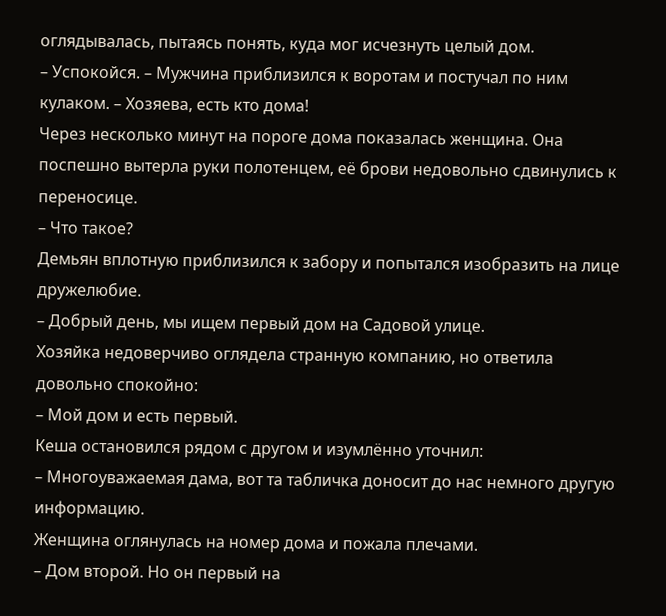оглядывалась, пытаясь понять, куда мог исчезнуть целый дом.
– Успокойся. – Мужчина приблизился к воротам и постучал по ним кулаком. – Хозяева, есть кто дома!
Через несколько минут на пороге дома показалась женщина. Она поспешно вытерла руки полотенцем, её брови недовольно сдвинулись к переносице.
– Что такое?
Демьян вплотную приблизился к забору и попытался изобразить на лице дружелюбие.
– Добрый день, мы ищем первый дом на Садовой улице.
Хозяйка недоверчиво оглядела странную компанию, но ответила довольно спокойно:
– Мой дом и есть первый.
Кеша остановился рядом с другом и изумлённо уточнил:
– Многоуважаемая дама, вот та табличка доносит до нас немного другую информацию.
Женщина оглянулась на номер дома и пожала плечами.
– Дом второй. Но он первый на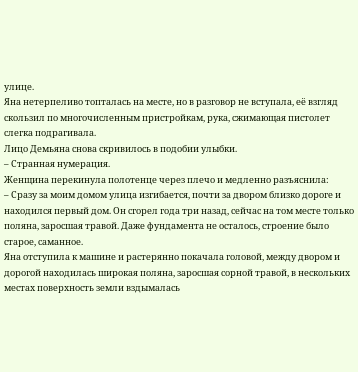улице.
Яна нетерпеливо топталась на месте, но в разговор не вступала, её взгляд скользил по многочисленным пристройкам, рука, сжимающая пистолет слегка подрагивала.
Лицо Демьяна снова скривилось в подобии улыбки.
– Странная нумерация.
Женщина перекинула полотенце через плечо и медленно разъяснила:
– Сразу за моим домом улица изгибается, почти за двором близко дороге и находился первый дом. Он сгорел года три назад, сейчас на том месте только поляна, заросшая травой. Даже фундамента не осталось, строение было старое, саманное.
Яна отступила к машине и растерянно покачала головой, между двором и дорогой находилась широкая поляна, заросшая сорной травой, в нескольких местах поверхность земли вздымалась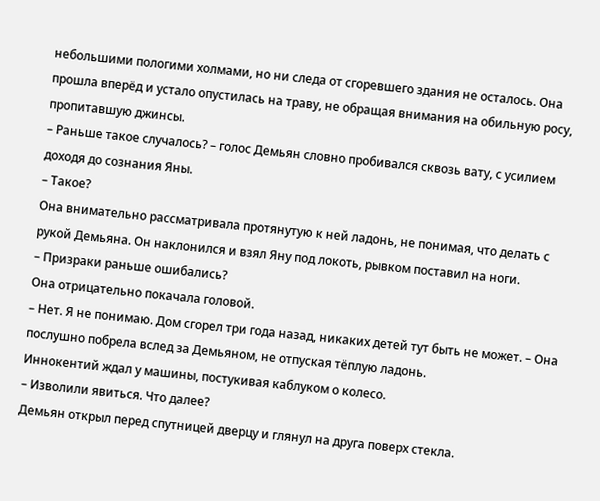небольшими пологими холмами, но ни следа от сгоревшего здания не осталось. Она прошла вперёд и устало опустилась на траву, не обращая внимания на обильную росу, пропитавшую джинсы.
– Раньше такое случалось? – голос Демьян словно пробивался сквозь вату, с усилием доходя до сознания Яны.
– Такое?
Она внимательно рассматривала протянутую к ней ладонь, не понимая, что делать с рукой Демьяна. Он наклонился и взял Яну под локоть, рывком поставил на ноги.
– Призраки раньше ошибались?
Она отрицательно покачала головой.
– Нет. Я не понимаю. Дом сгорел три года назад, никаких детей тут быть не может. – Она послушно побрела вслед за Демьяном, не отпуская тёплую ладонь.
Иннокентий ждал у машины, постукивая каблуком о колесо.
– Изволили явиться. Что далее?
Демьян открыл перед спутницей дверцу и глянул на друга поверх стекла.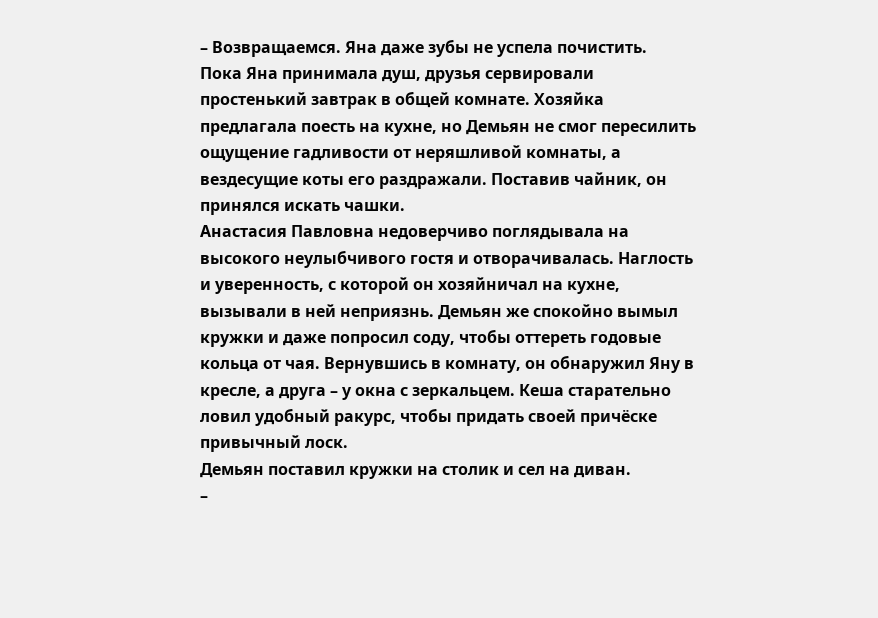– Возвращаемся. Яна даже зубы не успела почистить.
Пока Яна принимала душ, друзья сервировали простенький завтрак в общей комнате. Хозяйка предлагала поесть на кухне, но Демьян не смог пересилить ощущение гадливости от неряшливой комнаты, а вездесущие коты его раздражали. Поставив чайник, он принялся искать чашки.
Анастасия Павловна недоверчиво поглядывала на высокого неулыбчивого гостя и отворачивалась. Наглость и уверенность, с которой он хозяйничал на кухне, вызывали в ней неприязнь. Демьян же спокойно вымыл кружки и даже попросил соду, чтобы оттереть годовые кольца от чая. Вернувшись в комнату, он обнаружил Яну в кресле, а друга – у окна с зеркальцем. Кеша старательно ловил удобный ракурс, чтобы придать своей причёске привычный лоск.
Демьян поставил кружки на столик и сел на диван.
–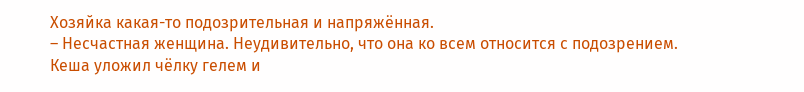Хозяйка какая-то подозрительная и напряжённая.
– Несчастная женщина. Неудивительно, что она ко всем относится с подозрением.
Кеша уложил чёлку гелем и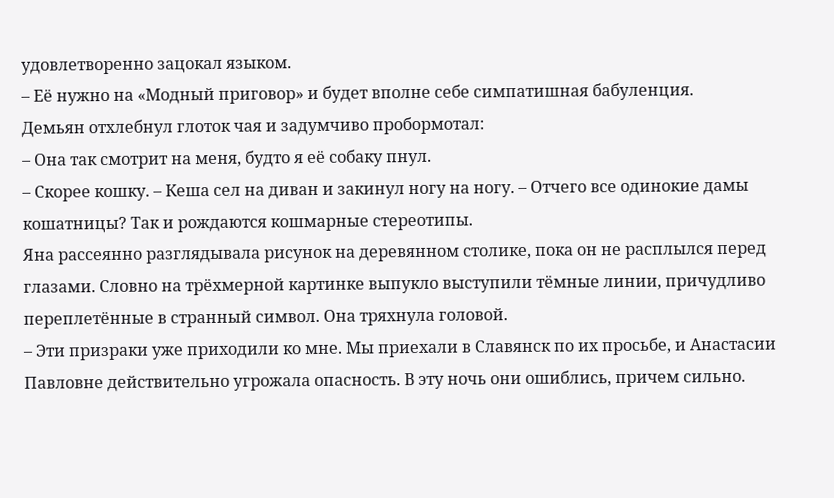удовлетворенно зацокал языком.
– Её нужно на «Модный приговор» и будет вполне себе симпатишная бабуленция.
Демьян отхлебнул глоток чая и задумчиво пробормотал:
– Она так смотрит на меня, будто я её собаку пнул.
– Скорее кошку. – Кеша сел на диван и закинул ногу на ногу. – Отчего все одинокие дамы кошатницы? Так и рождаются кошмарные стереотипы.
Яна рассеянно разглядывала рисунок на деревянном столике, пока он не расплылся перед глазами. Словно на трёхмерной картинке выпукло выступили тёмные линии, причудливо переплетённые в странный символ. Она тряхнула головой.
– Эти призраки уже приходили ко мне. Мы приехали в Славянск по их просьбе, и Анастасии Павловне действительно угрожала опасность. В эту ночь они ошиблись, причем сильно.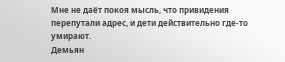Мне не даёт покоя мысль, что привидения перепутали адрес, и дети действительно где-то умирают.
Демьян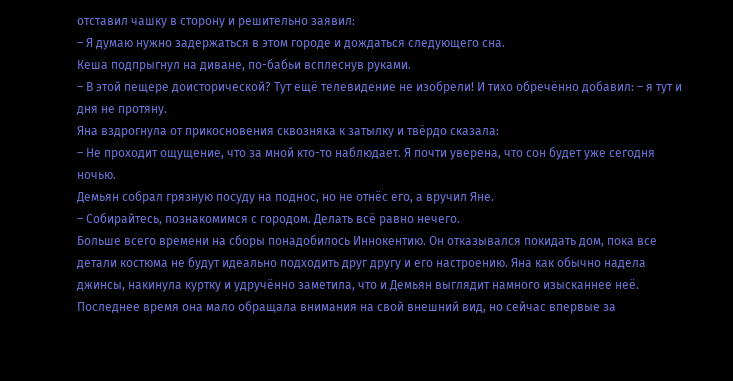отставил чашку в сторону и решительно заявил:
– Я думаю нужно задержаться в этом городе и дождаться следующего сна.
Кеша подпрыгнул на диване, по-бабьи всплеснув руками.
– В этой пещере доисторической? Тут ещё телевидение не изобрели! И тихо обречённо добавил: – я тут и дня не протяну.
Яна вздрогнула от прикосновения сквозняка к затылку и твёрдо сказала:
– Не проходит ощущение, что за мной кто-то наблюдает. Я почти уверена, что сон будет уже сегодня ночью.
Демьян собрал грязную посуду на поднос, но не отнёс его, а вручил Яне.
– Собирайтесь, познакомимся с городом. Делать всё равно нечего.
Больше всего времени на сборы понадобилось Иннокентию. Он отказывался покидать дом, пока все детали костюма не будут идеально подходить друг другу и его настроению. Яна как обычно надела джинсы, накинула куртку и удручённо заметила, что и Демьян выглядит намного изысканнее неё. Последнее время она мало обращала внимания на свой внешний вид, но сейчас впервые за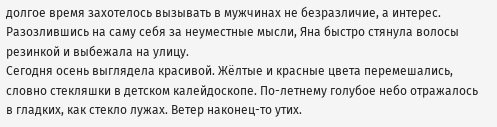долгое время захотелось вызывать в мужчинах не безразличие, а интерес. Разозлившись на саму себя за неуместные мысли, Яна быстро стянула волосы резинкой и выбежала на улицу.
Сегодня осень выглядела красивой. Жёлтые и красные цвета перемешались, словно стекляшки в детском калейдоскопе. По-летнему голубое небо отражалось в гладких, как стекло лужах. Ветер наконец-то утих.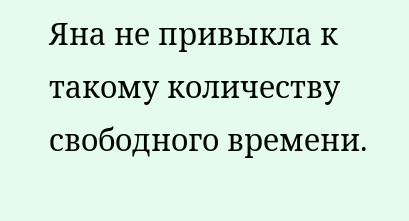Яна не привыкла к такому количеству свободного времени.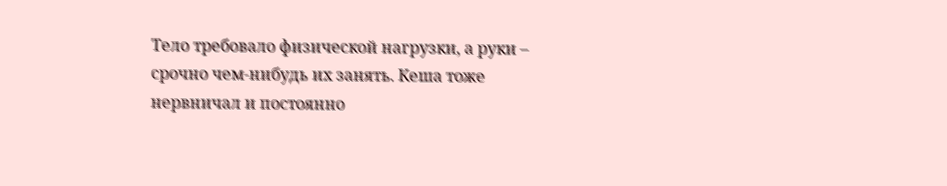Тело требовало физической нагрузки, а руки – срочно чем-нибудь их занять. Кеша тоже нервничал и постоянно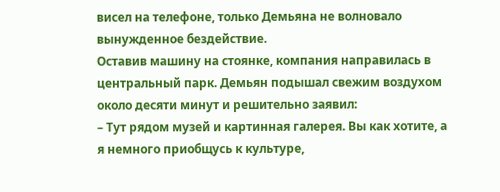висел на телефоне, только Демьяна не волновало вынужденное бездействие.
Оставив машину на стоянке, компания направилась в центральный парк. Демьян подышал свежим воздухом около десяти минут и решительно заявил:
– Тут рядом музей и картинная галерея. Вы как хотите, а я немного приобщусь к культуре,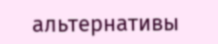альтернативы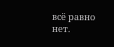всё равно нет.